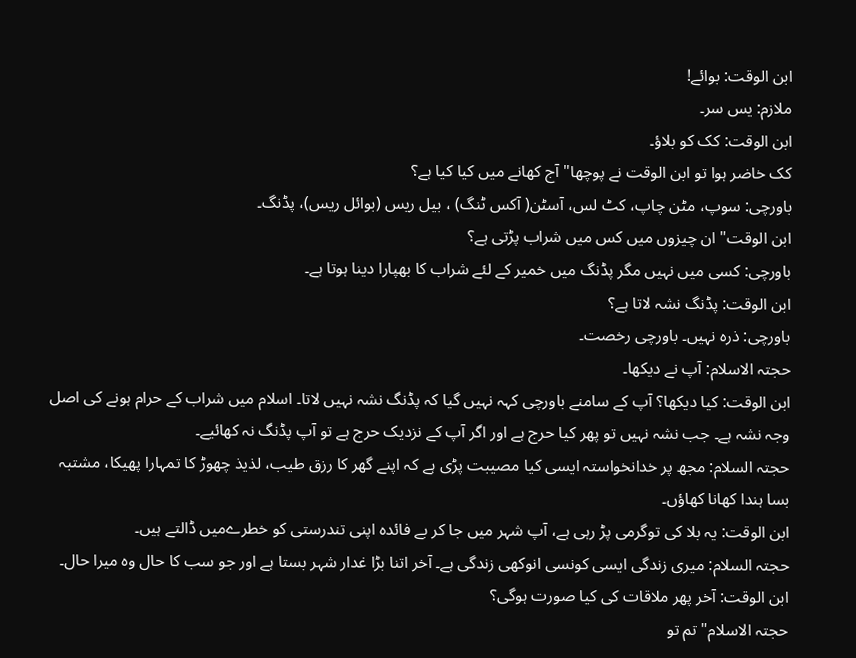ابن الوقت: بوائے!
ملازم: یس سر۔
ابن الوقت: کک کو بلاؤ۔
کک خاضر ہوا تو ابن الوقت نے پوچھا" آج کھانے میں کیا کیا ہے؟
باورچی: سوپ، مٹن چاپ، کٹ لس، آسٹن( آکس ٹنگ) ، بیل ریس (بوائل ریس)، پڈنگ۔
ابن الوقت" ان چیزوں میں کس میں شراب پڑتی ہے؟
باورچی: کسی میں نہیں مگر پڈنگ میں خمیر کے لئے شراب کا بھپارا دینا ہوتا ہے۔
ابن الوقت: پڈنگ نشہ لاتا ہے؟
باورچی: ذرہ نہیں۔ باورچی رخصت۔
حجتہ الاسلام: آپ نے دیکھا۔
ابن الوقت: کیا دیکھا؟ آپ کے سامنے باورچی کہہ نہیں گیا کہ پڈنگ نشہ نہیں لاتا۔ اسلام میں شراب کے حرام ہونے کی اصل وجہ نشہ ہے۔ جب نشہ نہیں تو پھر کیا حرج ہے اور اگر آپ کے نزدیک حرج ہے تو آپ پڈنگ نہ کھائیے۔
حجتہ السلام: مجھ پر خدانخواستہ ایسی کیا مصیبت پڑی ہے کہ اپنے گھر کا رزق طیب، لذیذ چھوڑ کا تمہارا پھیکا، مشتبہ بسا ہندا کھانا کھاؤں۔
ابن الوقت: یہ بلا کی توگرمی پڑ رہی ہے، آپ شہر میں جا کر بے فائدہ اپنی تندرستی کو خطرےمیں ڈالتے ہیں۔
حجتہ السلام: میری زندگی ایسی کونسی انوکھی زندگی ہے۔ آخر اتنا بڑا غدار شہر بستا ہے اور جو سب کا حال وہ میرا حال۔
ابن الوقت: آخر پھر ملاقات کی کیا صورت ہوگی؟
حجتہ الاسلام" تم تو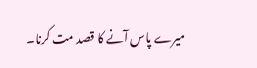میرے پاس آنے کا قصد مت کرنا۔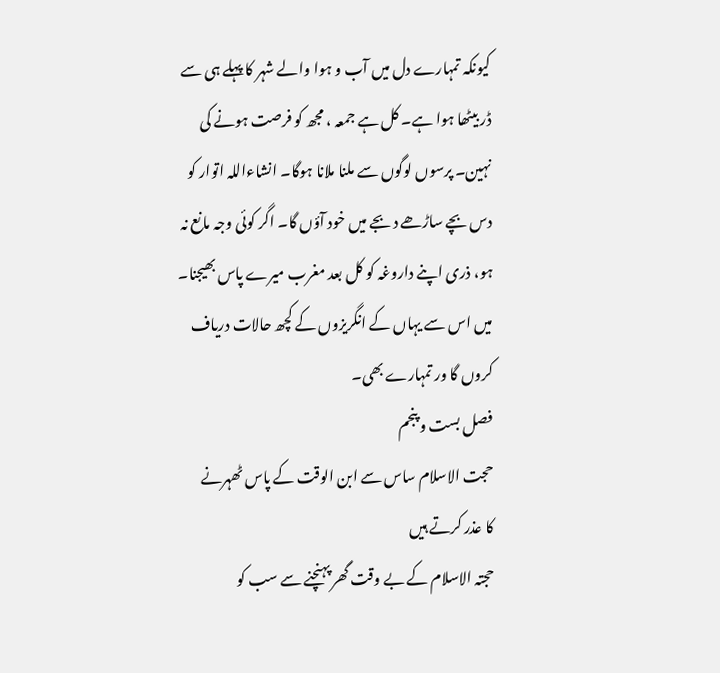کیونکہ تمہارے دل میں آب و ہوا والے شہر کا پہلے ہی سے ڈر بیٹھا ہوا ہے۔ کل ہے جمعہ ، مجھ کو فرصت ہونے کی نہین۔ پرسوں لوگوں سے ملنا ملانا ہوگا۔ انشاءاللہ اتوار کو دس بچے ساڑھے د بجے میں خود آؤں گا۔ اگر کوئی وجہ مانع نہ ہو، ذری اپنے داروغہ کو کل بعد مغرب میرے پاس بھیجنا۔ میں اس سے یہاں کے انگریزوں کے کچھ حالات دریاف کروں گا ور تمہارے بھی۔
فصل بست و پنجم
حجت الاسلام ساس سے ابن الوقت کے پاس ٹھہرنے
کا عذر کرتے ہیں
حجتہ الاسلام کے بے وقت گھر پہنچنے سے سب کو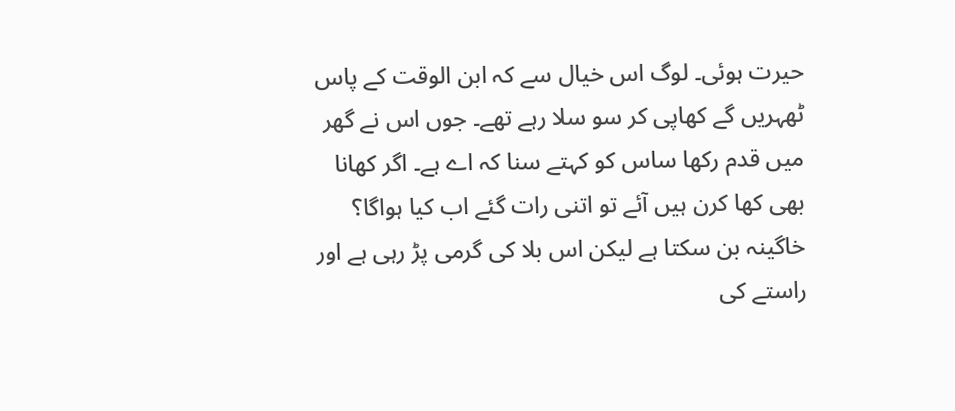حیرت ہوئی۔ لوگ اس خیال سے کہ ابن الوقت کے پاس ٹھہریں گے کھاپی کر سو سلا رہے تھے۔ جوں اس نے گھر میں قدم رکھا ساس کو کہتے سنا کہ اے ہے۔ اگر کھانا بھی کھا کرن ہیں آئے تو اتنی رات گئے اب کیا ہواگا؟ خاگینہ بن سکتا ہے لیکن اس بلا کی گرمی پڑ رہی ہے اور راستے کی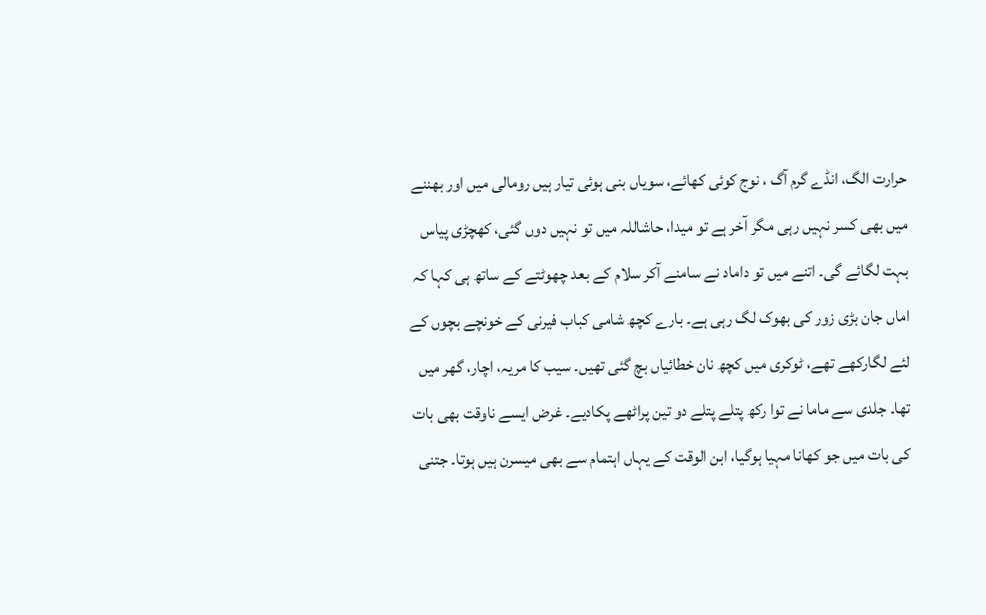حرارت الگ، انڈے گرم آگ ، نوج کوئی کھائے، سویاں بنی ہوئی تیار ہیں رومالی میں اور بھننے میں بھی کسر نہیں رہی مگر آخر ہے تو میدا، حاشاللہ میں تو نہیں دوں گئی، کھچڑی پیاس بہت لگائے گی۔ اتنے میں تو داماد نے سامنے آکر سلام کے بعد چھوٹتے کے ساتھ ہی کہا کہ اماں جان بڑی زور کی بھوک لگ رہی ہے۔ بارے کچھ شامی کباب فیرنی کے خونچے بچوں کے لئے لگارکھے تھے، ٹوکری میں کچھ نان خطائیاں بچ گئی تھیں۔ سیب کا مریہ، اچار، گھر میں تھا۔ جلدی سے ماما نے توا رکھ پتلے پتلے دو تین پراٹھے پکادیے۔ غرض ایسے ناوقت بھی بات کی بات میں جو کھانا مہیا ہوگیا، ابن الوقت کے یہاں اہتمام سے بھی میسرن ہیں ہوتا۔ جتنی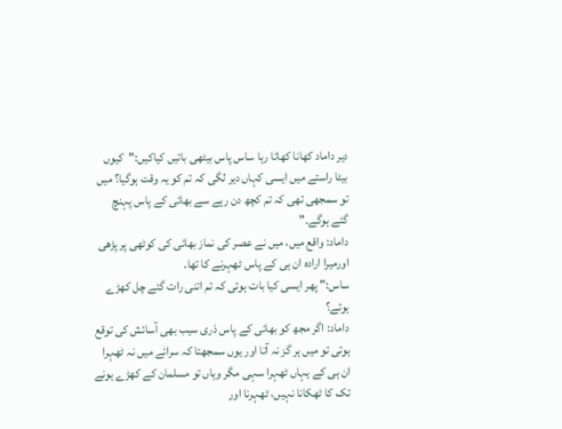دیر داماد کھانا کھاتا رہا ساس پاس بیٹھی باتیں کیاکیں:"کیوں بیٹا راستے میں ایسی کہاں دیر لگی کہ تم کو یہ وقت ہوگیا؟ میں تو سمجھی تھی کہ تم کچھ دن رہے سے بھائی کے پاس پہنچ گئے ہوگے۔"
داماد: واقع میں، میں نے عصر کی نماز بھائی کی کوٹھی پر پڑھی اورمیرا ارادہ ان ہی کے پاس ٹھہرنے کا تھا۔
ساس:" پھر ایسی کیا بات ہوئی کہ تم اتنی رات گئے چل کھڑے ہوئے؟
داماد: اگر مجھ کو بھائی کے پاس ذری سیب بھی آسائش کی توقع ہوتی تو میں ہر گز نہ آتا اور یوں سمجھتا کہ سرائے میں نہ ٹھہرا ان ہی کے یہاں ٹھہرا سہی مگر وہاں تو مسلمان کے کھڑے ہونے تک کا ٹھکانا نہیں، ٹھہرنا اور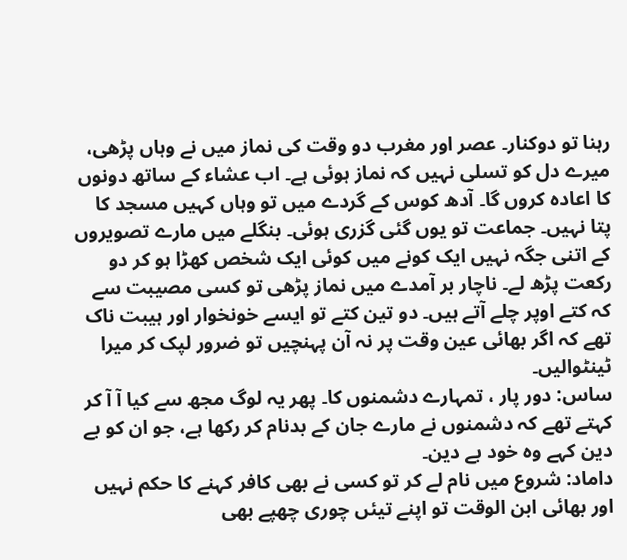رہنا تو دوکنار۔ عصر اور مغرب دو وقت کی نماز میں نے وہاں پڑھی، میرے دل کو تسلی نہیں کہ نماز ہوئی ہے۔ اب عشاء کے ساتھ دونوں کا اعادہ کروں گا۔ آدھ کوس کے گردے میں تو وہاں کہیں مسجد کا پتا نہیں۔ جماعت تو یوں گئی گزری ہوئی۔ بنگلے میں مارے تصویروں کے اتنی جگہ نہیں ایک کونے میں کوئی ایک شخص کھڑا ہو کر دو رکعت پڑھ لے۔ ناچار بر آمدے میں نماز پڑھی تو کسی مصیبت سے کہ کتے اوپر چلے آتے ہیں۔ دو تین کتے تو ایسے خونخوار اور ہیبت ناک تھے کہ اگر بھائی عین وقت پر نہ آن پہنچیں تو ضرور لپک کر میرا ٹینٹوالیں۔
ساس: دور پار ، تمہارے دشمنوں کا۔ پھر یہ لوگ مجھ سے کیا آ آ کر کہتے تھے کہ دشمنوں نے مارے جان کے بدنام کر رکھا ہے، جو ان کو بے دین کہے وہ خود بے دین۔
داماد: شروع میں نام لے کر تو کسی نے بھی کافر کہنے کا حکم نہیں اور بھائی ابن الوقت تو اپنے تیئں چوری چھپے بھی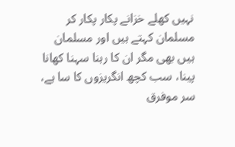نہیں کھلے خزانے پکار پکار کر مسلمان کہتے ہیں اور مسلمان ہیں بھی مگر ان کا رہنا سہنا کھانا پینا، سب کچھ انگریزوں کا سا ہے، سر موفرق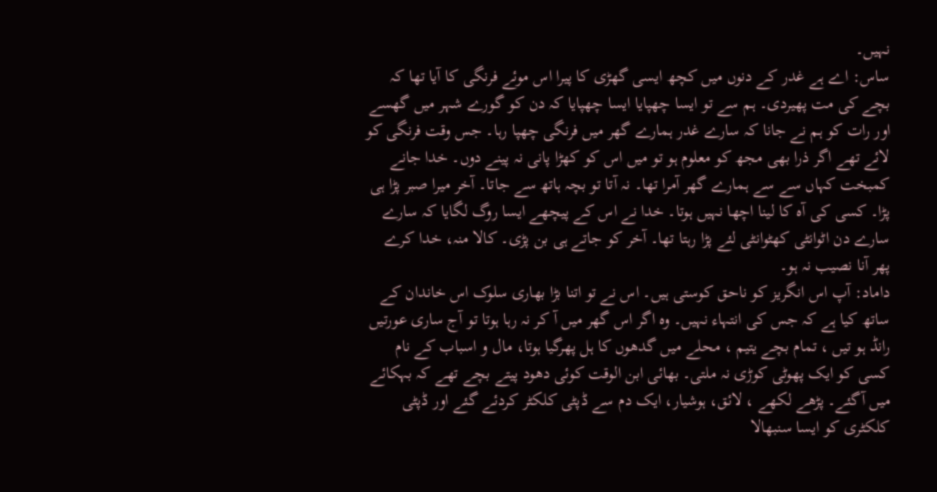نہیں۔
ساس: اے ہے غدر کے دنوں میں کچھ ایسی گھڑی کا پیرا اس موئے فرنگی کا آیا تھا کہ بچے کی مت پھیردی۔ ہم سے تو ایسا چھپایا ایسا چھپایا کہ دن کو گورے شہر میں گھسے اور رات کو ہم نے جانا کہ سارے غدر ہمارے گھر میں فرنگی چھپا رہا۔ جس وقت فرنگی کو لائے تھے اگر ذرا بھی مجھ کو معلوم ہو تو میں اس کو کھڑا پانی نہ پینے دوں۔ خدا جانے کمبخت کہاں سے سے ہمارے گھر آمرا تھا۔ نہ آتا تو بچہ ہاتھ سے جاتا۔ آخر میرا صبر پڑا ہی پڑا۔ کسی کی آہ کا لینا اچھا نہیں ہوتا۔ خدا نے اس کے پیچھے ایسا روگ لگایا کہ سارے سارے دن اٹوانٹی کھٹوانٹی لئے پڑا رہتا تھا۔ آخر کو جاتے ہی بن پڑی۔ کالا منہ، خدا کرے پھر آنا نصیب نہ ہو۔
داماد: آپ اس انگریز کو ناحق کوستی ہیں۔ اس نے تو اتنا بڑا بھاری سلوک اس خاندان کے ساتھ کیا ہے کہ جس کی انتہاء نہیں۔ وہ اگر اس گھر میں آ کر نہ رہا ہوتا تو آج ساری عورتیں رانڈ ہو تیں ، تمام بچے یتیم ، محلے میں گدھوں کا ہل پھرگیا ہوتا، مال و اسباب کے نام کسی کو ایک پھوٹی کوڑی نہ ملتی۔ بھائی ابن الوقت کوئی دھود پیتے بچے تھے کہ بہکائے میں آگئے۔ پڑھے لکھے ، لائق، ہوشیار، ایک دم سے ڈپٹی کلکٹر کردئے گئے اور ڈپٹی کلکٹری کو ایسا سنبھالا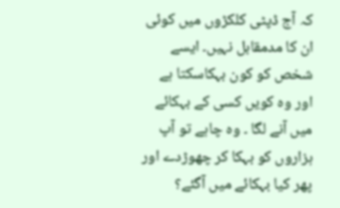کہ آج ڈپٹی کلکڑوں میں کوئی ان کا مدمقابل نہیں۔ ایسے شخص کو کون بہکاسکتا ہے اور وہ کویں کسی کے بہکائے میں آنے لگا ۔ وہ چاہے تو آپ ہزاروں کو بہکا کر چھوڑدے اور پھر کیا بہکائے میں آگئے؟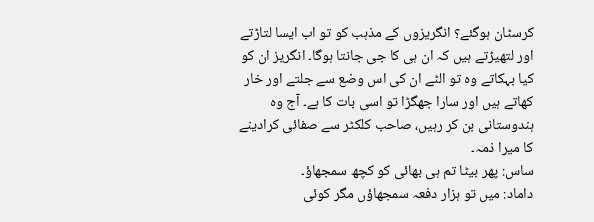کرسٹان ہوگئے؟ انگریزوں کے مذہب کو تو اب ایسا لتاڑتے اور لتھیڑتے ہیں کہ ان ہی کا جی جانتا ہوگا۔ انگریز ان کو کیا بہکاتے وہ تو الٹے ان کی اس وضع سے جلتے اور خار کھاتے ہیں اور سارا جھگڑا تو اسی بات کا ہے۔ آج وہ ہندوستانی بن کر رہیں، صاحب کلکٹر سے صفائی کرادینے کا میرا ذمہ۔
ساس: پھر بیٹا تم ہی بھائی کو کچھ سمجھاؤ۔
داماد: میں تو ہزار دفعہ سمجھاؤں مگر کوئی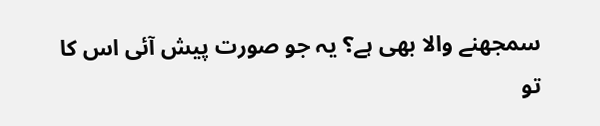سمجھنے والا بھی ہے؟ یہ جو صورت پیش آئی اس کا تو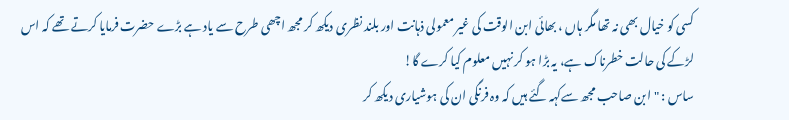کسی کو خیال بھی نہ تھا مگر ہاں ، بھائی ابن الوقت کی غیر معمولی ذہانت اور بلند نظری دیکھ کر مجھ اچھی طرح سے یاد ہے بڑے حضرت فرمایا کرتے تھے کہ اس لڑکے کی حالت خطرناک ہے، یہ بڑا ہو کر نہیں معلوم کیا کرے گا!
ساس : "ابن صاحب مجھ سےکہہ گئے ہیں کہ وہ فرنگی ان کی ہوشیاری دیکھ کر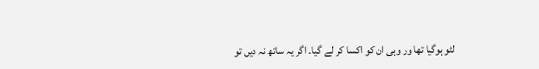لٹو ہوگیا تھا ور وہی ان کو اکسا کر لے گیا۔ اگر یہ ساتھ نہ دیں تو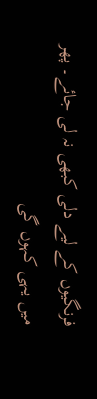فرنگیوں کے لیے دلی کبھی نہ لی جائے۔ پھر میں یہی کہوں گی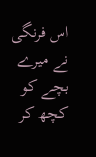اس فرنگی نے میرے بچے کو کچھ کر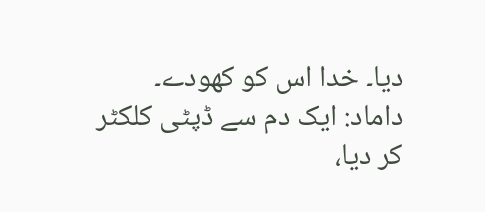دیا۔ خدا اس کو کھودے۔
داماد: ایک دم سے ڈپٹی کلکٹر کر دیا،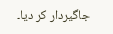جاگیردار کر دیا۔